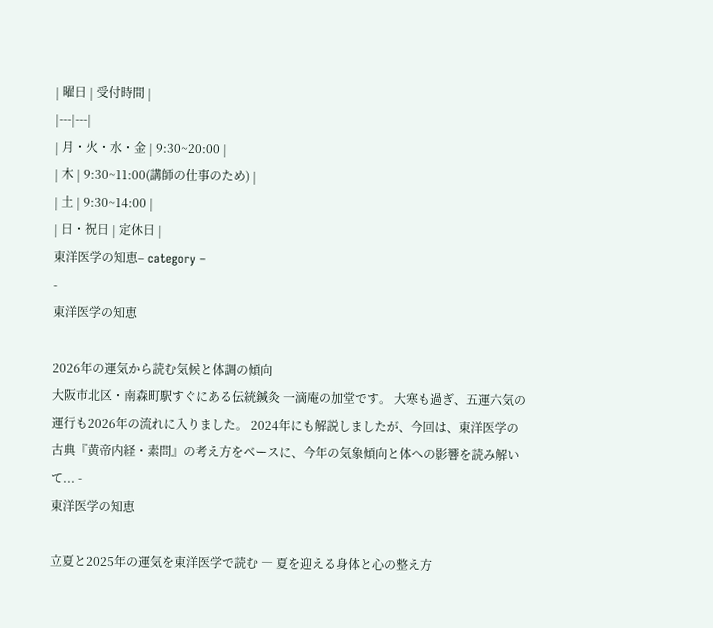| 曜日 | 受付時間 |
|---|---|
| 月・火・水・金 | 9:30~20:00 |
| 木 | 9:30~11:00(講師の仕事のため) |
| 土 | 9:30~14:00 |
| 日・祝日 | 定休日 |
東洋医学の知恵– category –
-
東洋医学の知恵

2026年の運気から読む気候と体調の傾向
大阪市北区・南森町駅すぐにある伝統鍼灸 一滴庵の加堂です。 大寒も過ぎ、五運六気の運行も2026年の流れに入りました。 2024年にも解説しましたが、今回は、東洋医学の古典『黄帝内経・素問』の考え方をベースに、今年の気象傾向と体への影響を読み解いて... -
東洋医学の知恵

立夏と2025年の運気を東洋医学で読む ― 夏を迎える身体と心の整え方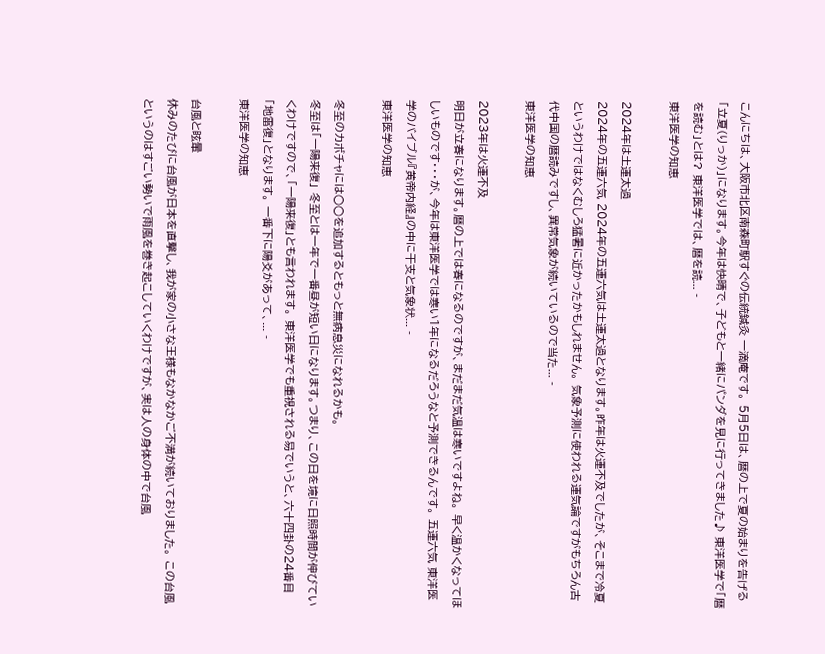こんにちは、大阪市北区南森町駅すぐの伝統鍼灸 一滴庵です。 5月5日は、暦の上で夏の始まりを告げる「立夏(りっか)」になります。今年は快晴で、子どもと一緒にパンダを見に行ってきました♪ 東洋医学で「暦を読む」とは? 東洋医学では、暦を読... -
東洋医学の知恵

2024年は土運太過
2024年の五運六気 2024年の五運六気は土運太過となります。昨年は火運不及でしたが、そこまで冷夏というわけではなくむしろ猛暑に近かったかもしれません。 気象予測に使われる運気論ですがもちろん古代中国の暦読みですし、異常気象が続いているので当た... -
東洋医学の知恵

2023年は火運不及
明日が立春になります。暦の上では春になるのですが、まだまだ気温は寒いですよね。 早く温かくなってほしいものです・・・が、今年は東洋医学では寒い1年になるだろうなと予測できるんです。 五運六気 東洋医学のバイブル『黄帝内経』の中に干支と気象状... -
東洋医学の知恵

冬至のカボチャには○○を追加するともっと無病息災になれるかも。
冬至は「一陽来復」 冬至とは一年で一番昼が短い日になります。つまり、この日を境に日照時間が伸びていくわけですので、「一陽来復」とも言われます。 東洋医学でも重視される易でいうと、六十四卦の24番目「地雷復」となります。 一番下に陽爻があって、... -
東洋医学の知恵

台風と眩暈
休みのたびに台風が日本を直撃し、我が家の小さな王様もなかなかご不満が続いておりました。 この台風というのはすごい勢いで雨風を巻き起こしていくわけですが、実は人の身体の中で台風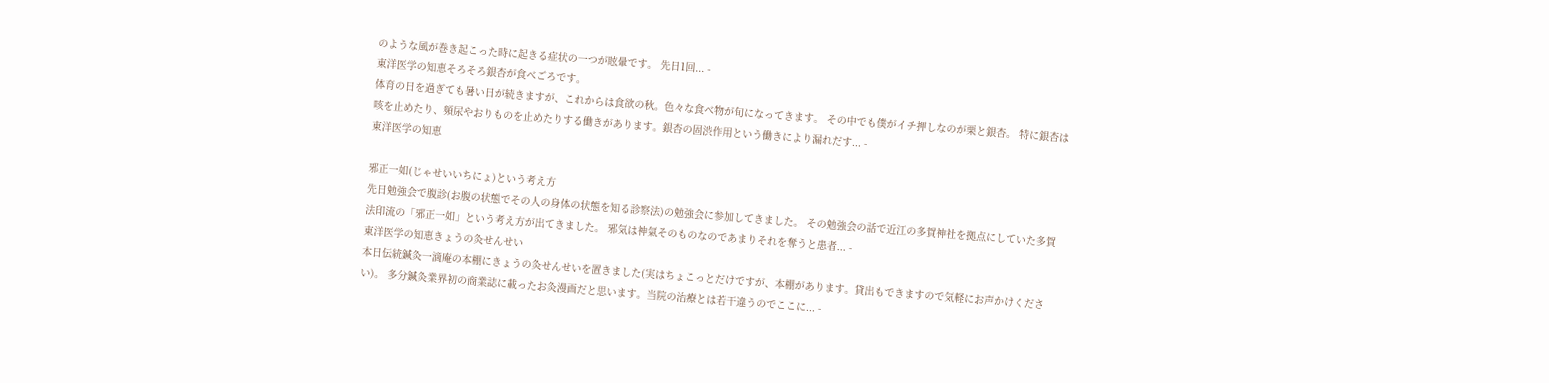のような風が巻き起こった時に起きる症状の一つが眩暈です。 先日1回... -
東洋医学の知恵そろそろ銀杏が食べごろです。
体育の日を過ぎても暑い日が続きますが、これからは食欲の秋。色々な食べ物が旬になってきます。 その中でも僕がイチ押しなのが栗と銀杏。 特に銀杏は咳を止めたり、頻尿やおりものを止めたりする働きがあります。銀杏の固渋作用という働きにより漏れだす... -
東洋医学の知恵

邪正一如(じゃせいいちにょ)という考え方
先日勉強会で腹診(お腹の状態でその人の身体の状態を知る診察法)の勉強会に参加してきました。 その勉強会の話で近江の多賀神社を拠点にしていた多賀法印流の「邪正一如」という考え方が出てきました。 邪気は神氣そのものなのであまりそれを奪うと患者... -
東洋医学の知恵きょうの灸せんせい
本日伝統鍼灸一滴庵の本棚にきょうの灸せんせいを置きました(実はちょこっとだけですが、本棚があります。貸出もできますので気軽にお声かけください)。 多分鍼灸業界初の商業誌に載ったお灸漫画だと思います。当院の治療とは若干違うのでここに... -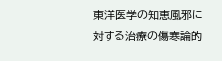東洋医学の知恵風邪に対する治療の傷寒論的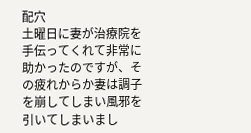配穴
土曜日に妻が治療院を手伝ってくれて非常に助かったのですが、その疲れからか妻は調子を崩してしまい風邪を引いてしまいまし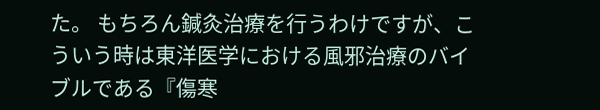た。 もちろん鍼灸治療を行うわけですが、こういう時は東洋医学における風邪治療のバイブルである『傷寒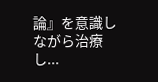論』を意識しながら治療し...